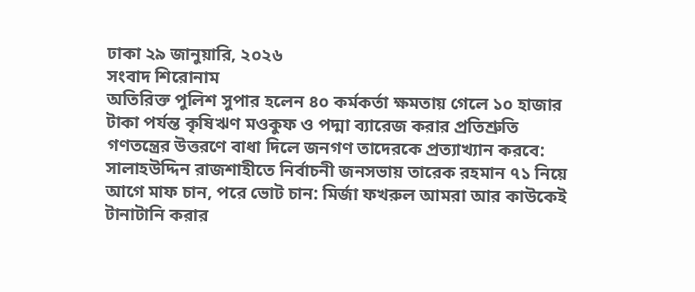ঢাকা ২৯ জানুয়ারি, ২০২৬
সংবাদ শিরোনাম
অতিরিক্ত পুলিশ সুপার হলেন ৪০ কর্মকর্তা ক্ষমতায় গেলে ১০ হাজার টাকা পর্যন্ত কৃষিঋণ মওকুফ ও পদ্মা ব্যারেজ করার প্রতিশ্রুতি গণতন্ত্রের উত্তরণে বাধা দিলে জনগণ তাদেরকে প্রত্যাখ্যান করবে: সালাহউদ্দিন রাজশাহীতে নির্বাচনী জনসভায় তারেক রহমান ৭১ নিয়ে আগে মাফ চান, পরে ভোট চান: মির্জা ফখরুল আমরা আর কাউকেই টানাটানি করার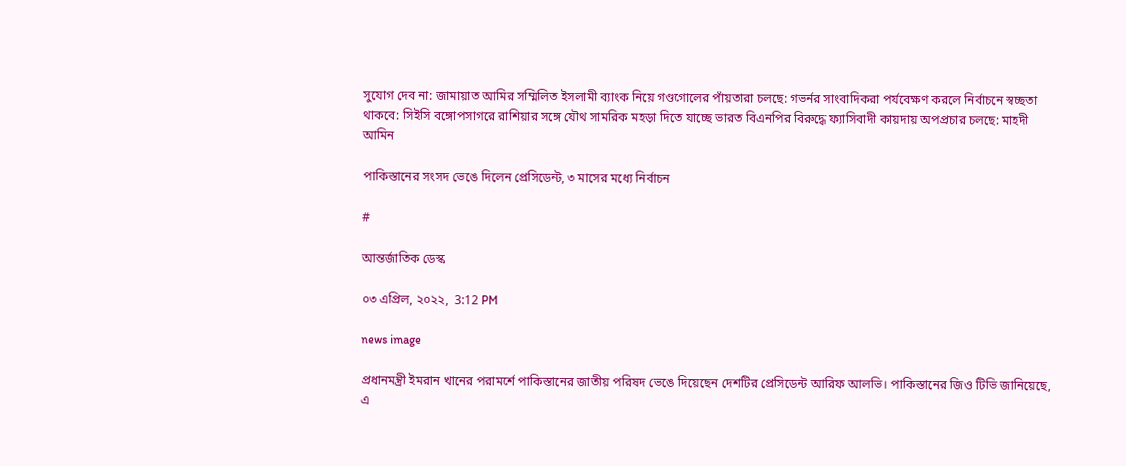সুযোগ দেব না: জামায়াত আমির সম্মিলিত ইসলামী ব্যাংক নিয়ে গণ্ডগোলের পাঁয়তারা চলছে: গভর্নর সাংবাদিকরা পর্যবেক্ষণ করলে নির্বাচনে স্বচ্ছতা থাকবে: সিইসি বঙ্গোপসাগরে রাশিয়ার সঙ্গে যৌথ সামরিক মহড়া দিতে যাচ্ছে ভারত বিএনপির বিরুদ্ধে ফ্যাসিবাদী কায়দায় অপপ্রচার চলছে: মাহদী আমিন

পাকিস্তানের সংসদ ভেঙে দিলেন প্রেসিডেন্ট, ৩ মাসের মধ্যে নির্বাচন

#

আন্তর্জাতিক ডেস্ক

০৩ এপ্রিল, ২০২২,  3:12 PM

news image

প্রধানমন্ত্রী ইমরান খানের পরামর্শে পাকিস্তানের জাতীয় পরিষদ ভেঙে দিয়েছেন দেশটির প্রেসিডেন্ট আরিফ আলভি। পাকিস্তানের জিও টিভি জানিয়েছে, এ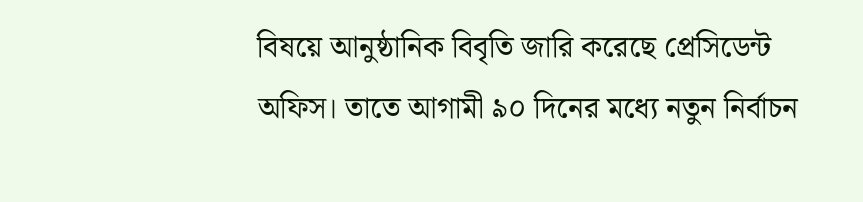বিষয়ে আনুষ্ঠানিক বিবৃতি জারি করেছে প্রেসিডেন্ট অফিস। তাতে আগামী ৯০ দিনের মধ্যে নতুন নির্বাচন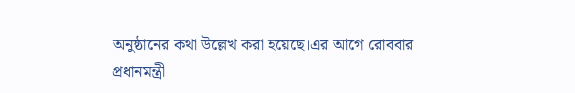অনুষ্ঠানের কথা উল্লেখ করা হয়েছে।এর আগে রোববার প্রধানমন্ত্রী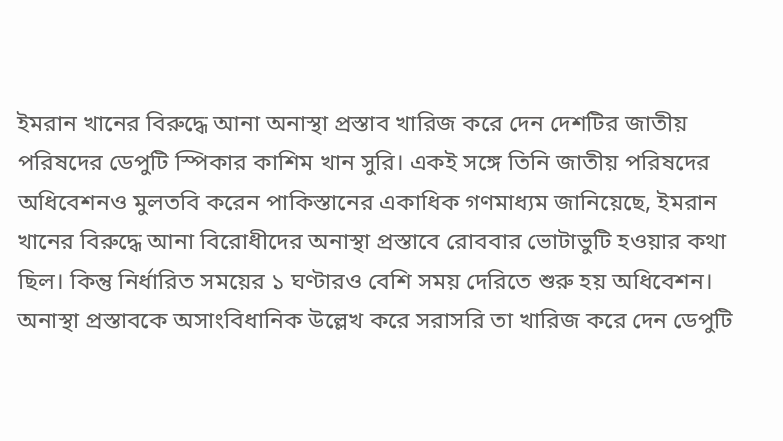ইমরান খানের বিরুদ্ধে আনা অনাস্থা প্রস্তাব খারিজ করে দেন দেশটির জাতীয় পরিষদের ডেপুটি স্পিকার কাশিম খান সুরি। একই সঙ্গে তিনি জাতীয় পরিষদের অধিবেশনও মুলতবি করেন পাকিস্তানের একাধিক গণমাধ্যম জানিয়েছে, ইমরান খানের বিরুদ্ধে আনা বিরোধীদের অনাস্থা প্রস্তাবে রোববার ভোটাভুটি হওয়ার কথা ছিল। কিন্তু নির্ধারিত সময়ের ১ ঘণ্টারও বেশি সময় দেরিতে শুরু হয় অধিবেশন। অনাস্থা প্রস্তাবকে অসাংবিধানিক উল্লেখ করে সরাসরি তা খারিজ করে দেন ডেপুটি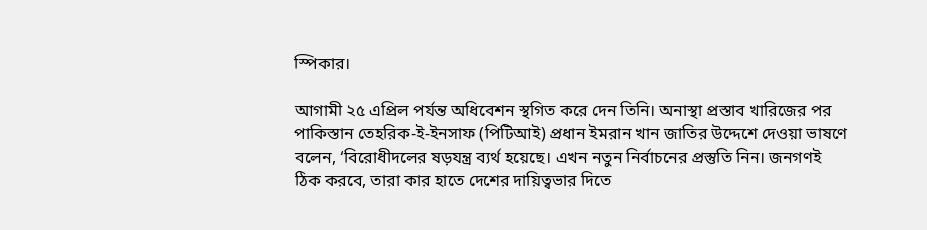স্পিকার।

আগামী ২৫ এপ্রিল পর্যন্ত অধিবেশন স্থগিত করে দেন তিনি। অনাস্থা প্রস্তাব খারিজের পর পাকিস্তান তেহরিক-ই-ইনসাফ (পিটিআই) প্রধান ইমরান খান জাতির উদ্দেশে দেওয়া ভাষণে বলেন, ‘বিরোধীদলের ষড়যন্ত্র ব্যর্থ হয়েছে। এখন নতুন নির্বাচনের প্রস্তুতি নিন। জনগণই ঠিক করবে, তারা কার হাতে দেশের দায়িত্বভার দিতে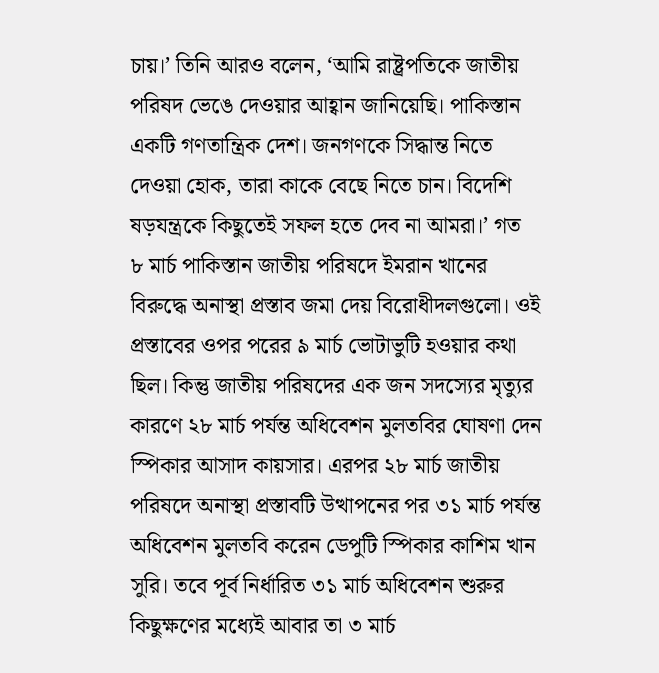চায়।’ তিনি আরও বলেন, ‘আমি রাষ্ট্রপতিকে জাতীয় পরিষদ ভেঙে দেওয়ার আহ্বান জানিয়েছি। পাকিস্তান একটি গণতান্ত্রিক দেশ। জনগণকে সিদ্ধান্ত নিতে দেওয়া হোক, তারা কাকে বেছে নিতে চান। বিদেশি ষড়যন্ত্রকে কিছুতেই সফল হতে দেব না আমরা।’ গত ৮ মার্চ পাকিস্তান জাতীয় পরিষদে ইমরান খানের বিরুদ্ধে অনাস্থা প্রস্তাব জমা দেয় বিরোধীদলগুলো। ওই প্রস্তাবের ওপর পরের ৯ মার্চ ভোটাভুটি হওয়ার কথা ছিল। কিন্তু জাতীয় পরিষদের এক জন সদস্যের মৃত্যুর কারণে ২৮ মার্চ পর্যন্ত অধিবেশন মুলতবির ঘোষণা দেন স্পিকার আসাদ কায়সার। এরপর ২৮ মার্চ জাতীয় পরিষদে অনাস্থা প্রস্তাবটি উত্থাপনের পর ৩১ মার্চ পর্যন্ত অধিবেশন মুলতবি করেন ডেপুটি স্পিকার কাশিম খান সুরি। তবে পূর্ব নির্ধারিত ৩১ মার্চ অধিবেশন শুরুর কিছুক্ষণের মধ্যেই আবার তা ৩ মার্চ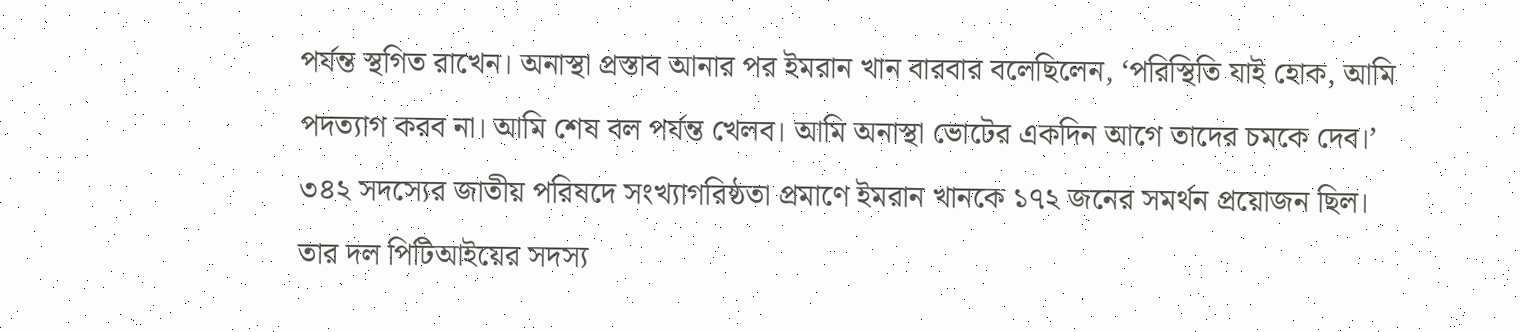পর্যন্ত স্থগিত রাখেন। অনাস্থা প্রস্তাব আনার পর ইমরান খান বারবার বলেছিলেন, ‘পরিস্থিতি যাই হোক, আমি পদত্যাগ করব না। আমি শেষ বল পর্যন্ত খেলব। আমি অনাস্থা ভোটের একদিন আগে তাদের চমকে দেব।’ ৩৪২ সদস্যের জাতীয় পরিষদে সংখ্যাগরিষ্ঠতা প্রমাণে ইমরান খানকে ১৭২ জনের সমর্থন প্রয়োজন ছিল। তার দল পিটিআইয়ের সদস্য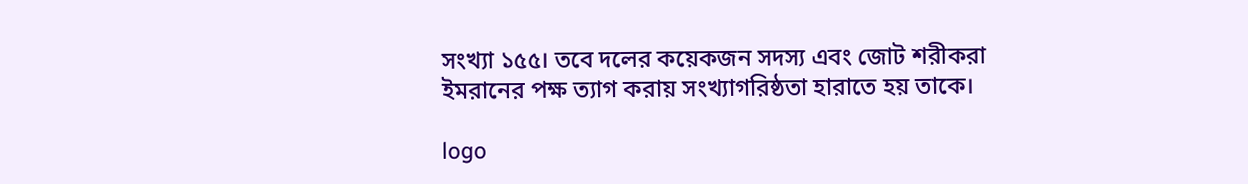সংখ্যা ১৫৫। তবে দলের কয়েকজন সদস্য এবং জোট শরীকরা ইমরানের পক্ষ ত্যাগ করায় সংখ্যাগরিষ্ঠতা হারাতে হয় তাকে।

logo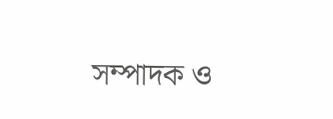সম্পাদক ও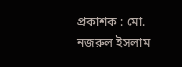প্রকাশক : মো. নজরুল ইসলাম